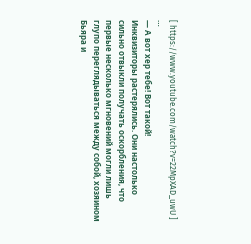[ https://www.youtube.com/watch?v=22MpXAD_uwU ]
…
— А вот хер тебе! Вот такой!
Инквизиторы растерялись. Они настолько сильно отвыкли получать оскорбления, что первые несколько мгновений могли лишь глупо переглядываться между собой, хозяином Бьяра и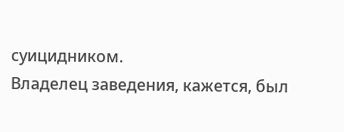суицидником.
Владелец заведения, кажется, был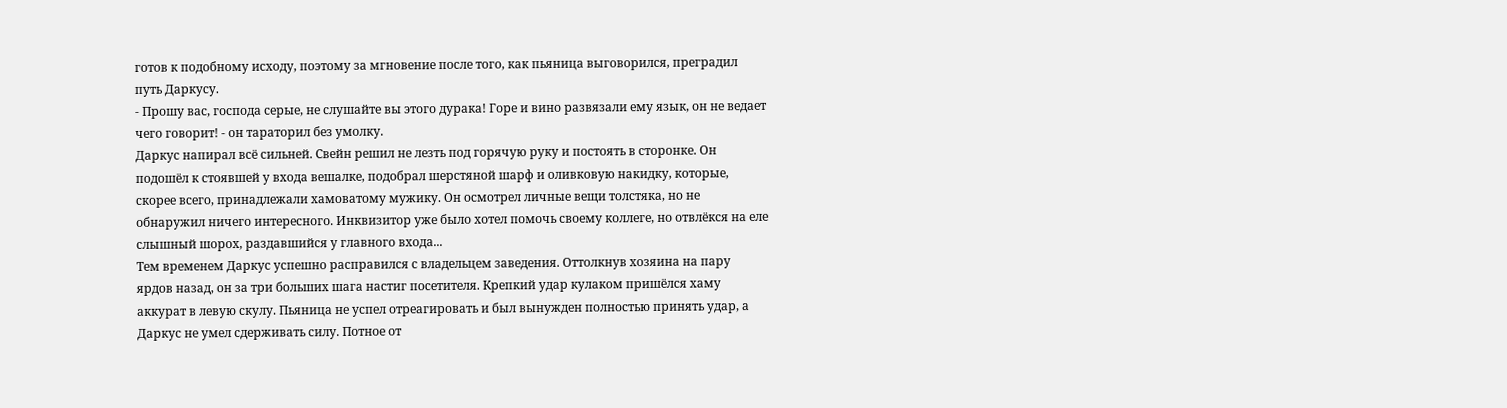готов к подобному исходу, поэтому за мгновение после того, как пьяница выговорился, преградил путь Даркусу.
- Прошу вас, господа серые, не слушайте вы этого дурака! Горе и вино развязали ему язык, он не ведает чего говорит! - он тараторил без умолку.
Даркус напирал всё сильней. Свейн решил не лезть под горячую руку и постоять в сторонке. Он подошёл к стоявшей у входа вешалке, подобрал шерстяной шарф и оливковую накидку, которые, скорее всего, принадлежали хамоватому мужику. Он осмотрел личные вещи толстяка, но не обнаружил ничего интересного. Инквизитор уже было хотел помочь своему коллеге, но отвлёкся на еле слышный шорох, раздавшийся у главного входа...
Тем временем Даркус успешно расправился с владельцем заведения. Оттолкнув хозяина на пару ярдов назад, он за три больших шага настиг посетителя. Крепкий удар кулаком пришёлся хаму аккурат в левую скулу. Пьяница не успел отреагировать и был вынужден полностью принять удар, а Даркус не умел сдерживать силу. Потное от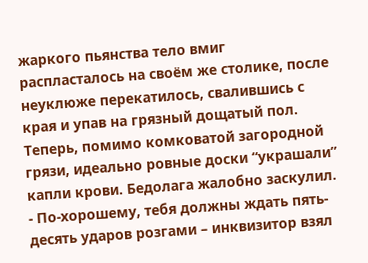жаркого пьянства тело вмиг распласталось на своём же столике, после неуклюже перекатилось, свалившись с края и упав на грязный дощатый пол. Теперь, помимо комковатой загородной грязи, идеально ровные доски “украшали” капли крови. Бедолага жалобно заскулил.
- По-хорошему, тебя должны ждать пять-десять ударов розгами – инквизитор взял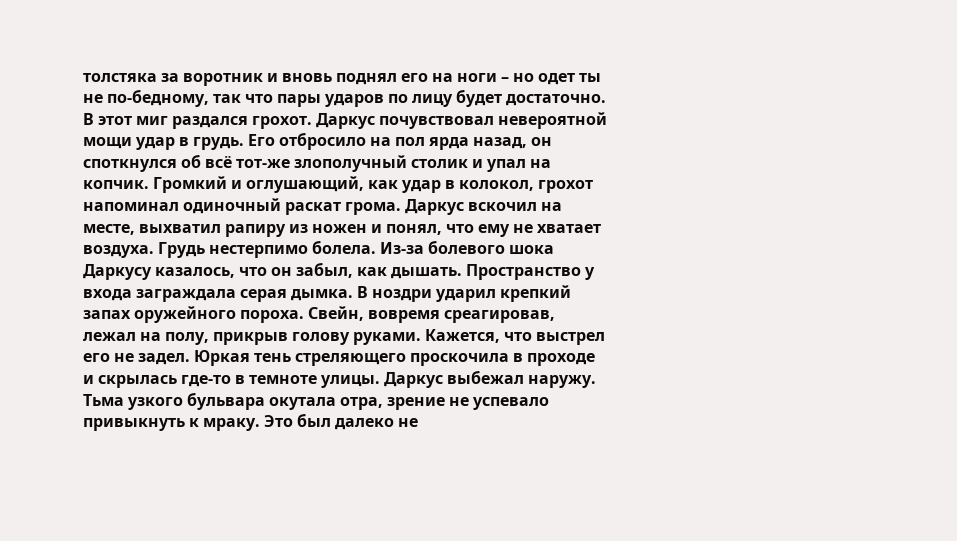толстяка за воротник и вновь поднял его на ноги – но одет ты не по-бедному, так что пары ударов по лицу будет достаточно.
В этот миг раздался грохот. Даркус почувствовал невероятной мощи удар в грудь. Его отбросило на пол ярда назад, он споткнулся об всё тот-же злополучный столик и упал на копчик. Громкий и оглушающий, как удар в колокол, грохот напоминал одиночный раскат грома. Даркус вскочил на месте, выхватил рапиру из ножен и понял, что ему не хватает воздуха. Грудь нестерпимо болела. Из-за болевого шока Даркусу казалось, что он забыл, как дышать. Пространство у входа заграждала серая дымка. В ноздри ударил крепкий запах оружейного пороха. Свейн, вовремя среагировав, лежал на полу, прикрыв голову руками. Кажется, что выстрел его не задел. Юркая тень стреляющего проскочила в проходе и скрылась где-то в темноте улицы. Даркус выбежал наружу.
Тьма узкого бульвара окутала отра, зрение не успевало привыкнуть к мраку. Это был далеко не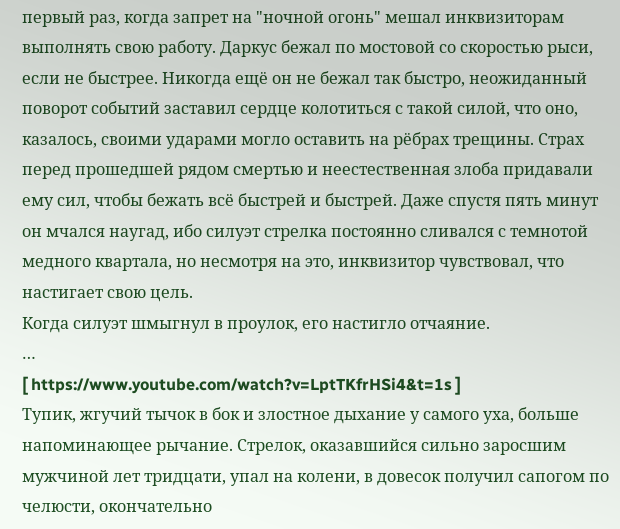первый раз, когда запрет на "ночной огонь" мешал инквизиторам выполнять свою работу. Даркус бежал по мостовой со скоростью рыси, если не быстрее. Никогда ещё он не бежал так быстро, неожиданный поворот событий заставил сердце колотиться с такой силой, что оно, казалось, своими ударами могло оставить на рёбрах трещины. Страх перед прошедшей рядом смертью и неестественная злоба придавали ему сил, чтобы бежать всё быстрей и быстрей. Даже спустя пять минут он мчался наугад, ибо силуэт стрелка постоянно сливался с темнотой медного квартала, но несмотря на это, инквизитор чувствовал, что настигает свою цель.
Когда силуэт шмыгнул в проулок, его настигло отчаяние.
…
[ https://www.youtube.com/watch?v=LptTKfrHSi4&t=1s ]
Тупик, жгучий тычок в бок и злостное дыхание у самого уха, больше напоминающее рычание. Стрелок, оказавшийся сильно заросшим мужчиной лет тридцати, упал на колени, в довесок получил сапогом по челюсти, окончательно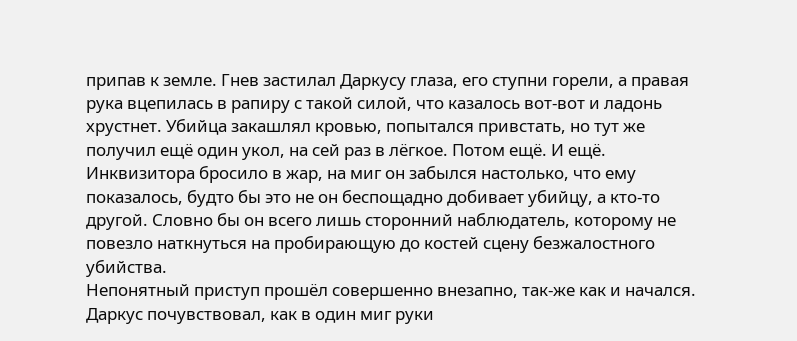припав к земле. Гнев застилал Даркусу глаза, его ступни горели, а правая рука вцепилась в рапиру с такой силой, что казалось вот-вот и ладонь хрустнет. Убийца закашлял кровью, попытался привстать, но тут же получил ещё один укол, на сей раз в лёгкое. Потом ещё. И ещё. Инквизитора бросило в жар, на миг он забылся настолько, что ему показалось, будто бы это не он беспощадно добивает убийцу, а кто-то другой. Словно бы он всего лишь сторонний наблюдатель, которому не повезло наткнуться на пробирающую до костей сцену безжалостного убийства.
Непонятный приступ прошёл совершенно внезапно, так-же как и начался. Даркус почувствовал, как в один миг руки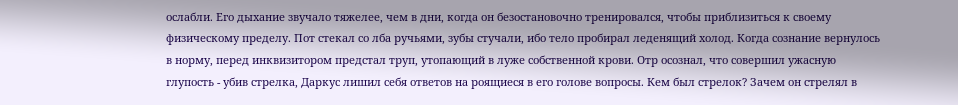ослабли. Его дыхание звучало тяжелее, чем в дни, когда он безостановочно тренировался, чтобы приблизиться к своему физическому пределу. Пот стекал со лба ручьями, зубы стучали, ибо тело пробирал леденящий холод. Когда сознание вернулось в норму, перед инквизитором предстал труп, утопающий в луже собственной крови. Отр осознал, что совершил ужасную глупость - убив стрелка, Даркус лишил себя ответов на роящиеся в его голове вопросы. Кем был стрелок? Зачем он стрелял в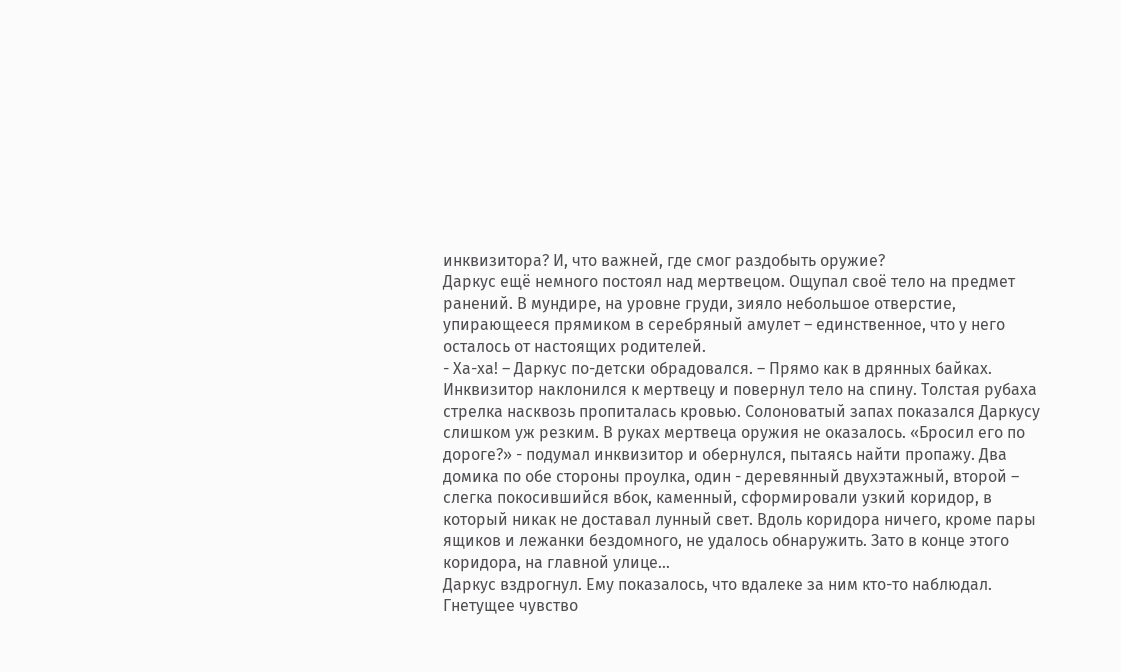инквизитора? И, что важней, где смог раздобыть оружие?
Даркус ещё немного постоял над мертвецом. Ощупал своё тело на предмет ранений. В мундире, на уровне груди, зияло небольшое отверстие, упирающееся прямиком в серебряный амулет – единственное, что у него осталось от настоящих родителей.
- Ха-ха! – Даркус по-детски обрадовался. – Прямо как в дрянных байках.
Инквизитор наклонился к мертвецу и повернул тело на спину. Толстая рубаха стрелка насквозь пропиталась кровью. Солоноватый запах показался Даркусу слишком уж резким. В руках мертвеца оружия не оказалось. «Бросил его по дороге?» - подумал инквизитор и обернулся, пытаясь найти пропажу. Два домика по обе стороны проулка, один - деревянный двухэтажный, второй – слегка покосившийся вбок, каменный, сформировали узкий коридор, в который никак не доставал лунный свет. Вдоль коридора ничего, кроме пары ящиков и лежанки бездомного, не удалось обнаружить. Зато в конце этого коридора, на главной улице…
Даркус вздрогнул. Ему показалось, что вдалеке за ним кто-то наблюдал. Гнетущее чувство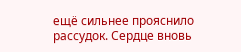ещё сильнее прояснило рассудок. Сердце вновь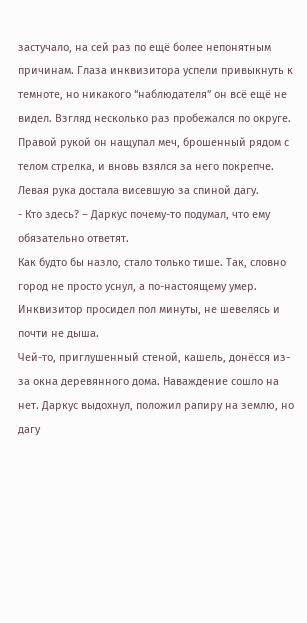застучало, на сей раз по ещё более непонятным причинам. Глаза инквизитора успели привыкнуть к темноте, но никакого “наблюдателя” он всё ещё не видел. Взгляд несколько раз пробежался по округе. Правой рукой он нащупал меч, брошенный рядом с телом стрелка, и вновь взялся за него покрепче. Левая рука достала висевшую за спиной дагу.
- Кто здесь? – Даркус почему-то подумал, что ему обязательно ответят.
Как будто бы назло, стало только тише. Так, словно город не просто уснул, а по-настоящему умер. Инквизитор просидел пол минуты, не шевелясь и почти не дыша.
Чей-то, приглушенный стеной, кашель, донёсся из-за окна деревянного дома. Наваждение сошло на нет. Даркус выдохнул, положил рапиру на землю, но дагу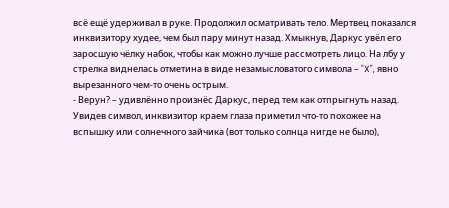всё ещё удерживал в руке. Продолжил осматривать тело. Мертвец показался инквизитору худее, чем был пару минут назад. Хмыкнув, Даркус увёл его заросшую чёлку набок, чтобы как можно лучше рассмотреть лицо. На лбу у стрелка виднелась отметина в виде незамысловатого символа – "X", явно вырезанного чем-то очень острым.
- Верун? – удивлённо произнёс Даркус, перед тем как отпрыгнуть назад.
Увидев символ, инквизитор краем глаза приметил что-то похожее на вспышку или солнечного зайчика (вот только солнца нигде не было),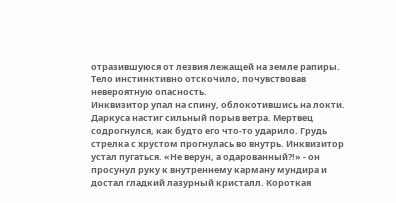отразившуюся от лезвия лежащей на земле рапиры. Тело инстинктивно отскочило, почувствовав невероятную опасность.
Инквизитор упал на спину, облокотившись на локти. Даркуса настиг сильный порыв ветра. Мертвец содрогнулся, как будто его что-то ударило. Грудь стрелка с хрустом прогнулась во внутрь. Инквизитор устал пугаться. «Не верун, а одарованный?!» - он просунул руку к внутреннему карману мундира и достал гладкий лазурный кристалл. Короткая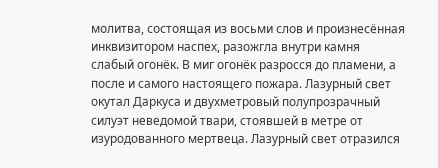молитва, состоящая из восьми слов и произнесённая инквизитором наспех, разожгла внутри камня слабый огонёк. В миг огонёк разросся до пламени, а после и самого настоящего пожара. Лазурный свет окутал Даркуса и двухметровый полупрозрачный силуэт неведомой твари, стоявшей в метре от изуродованного мертвеца. Лазурный свет отразился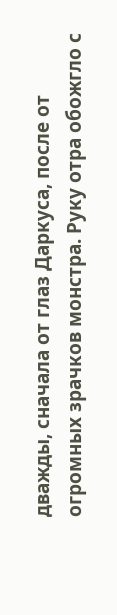дважды, сначала от глаз Даркуса, после от огромных зрачков монстра. Руку отра обожгло с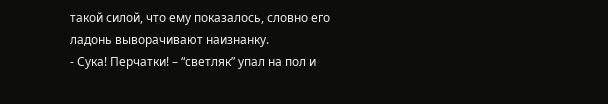такой силой, что ему показалось, словно его ладонь выворачивают наизнанку.
- Сука! Перчатки! – “светляк” упал на пол и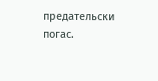предательски погас.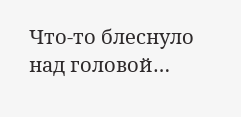Что-то блеснуло над головой…